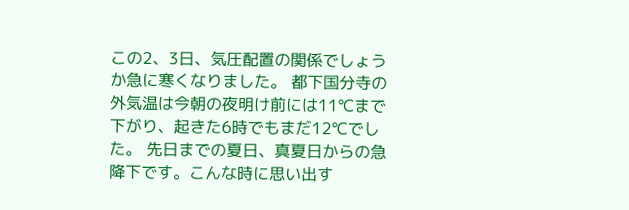この2、3日、気圧配置の関係でしょうか急に寒くなりました。 都下国分寺の外気温は今朝の夜明け前には11℃まで下がり、起きた6時でもまだ12℃でした。 先日までの夏日、真夏日からの急降下です。こんな時に思い出す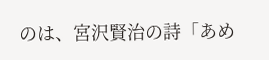のは、宮沢賢治の詩「あめ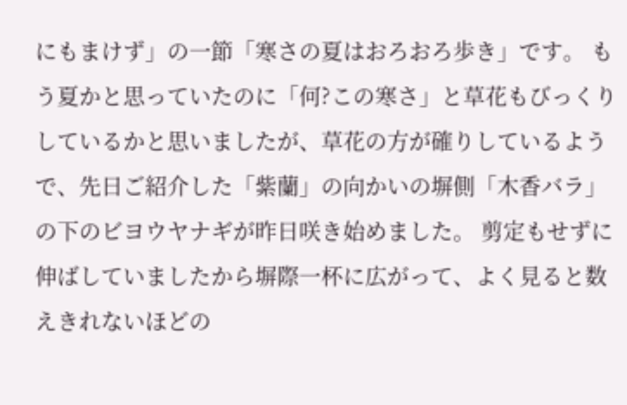にもまけず」の一節「寒さの夏はおろおろ歩き」です。 もう夏かと思っていたのに「何?この寒さ」と草花もびっくりしているかと思いましたが、草花の方が確りしているようで、先日ご紹介した「紫蘭」の向かいの塀側「木香バラ」の下のビヨウヤナギが昨日咲き始めました。 剪定もせずに伸ばしていましたから塀際一杯に広がって、よく見ると数えきれないほどの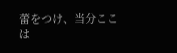蕾をつけ、当分ここは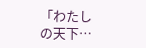「わたしの天下…